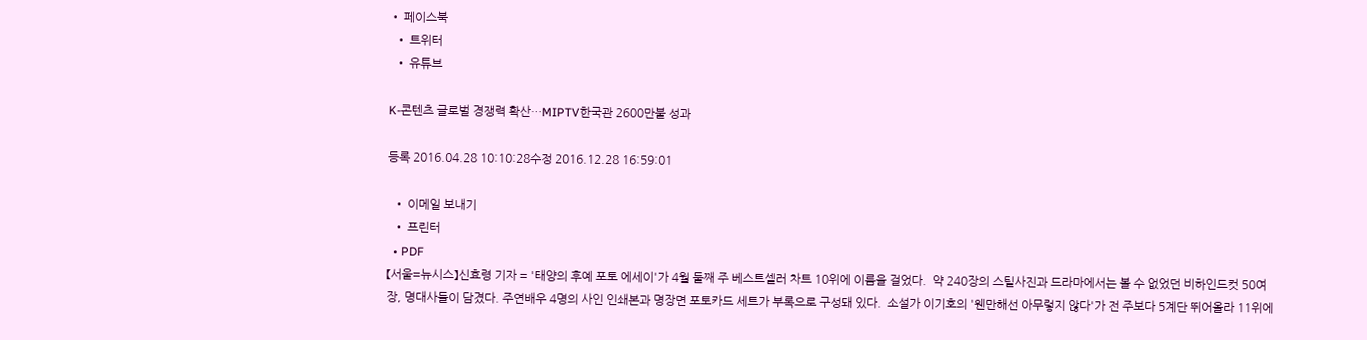• 페이스북
  • 트위터
  • 유튜브

K-콘텐츠 글로벌 경쟁력 확산…MIPTV한국관 2600만불 성과

등록 2016.04.28 10:10:28수정 2016.12.28 16:59:01

  • 이메일 보내기
  • 프린터
  • PDF
【서울=뉴시스】신효령 기자 = '태양의 후예 포토 에세이'가 4월 둘째 주 베스트셀러 차트 10위에 이름을 걸었다.  약 240장의 스틸사진과 드라마에서는 볼 수 없었던 비하인드컷 50여장, 명대사들이 담겼다. 주연배우 4명의 사인 인쇄본과 명장면 포토카드 세트가 부록으로 구성돼 있다.  소설가 이기호의 '웬만해선 아무렇지 않다'가 전 주보다 5계단 뛰어올라 11위에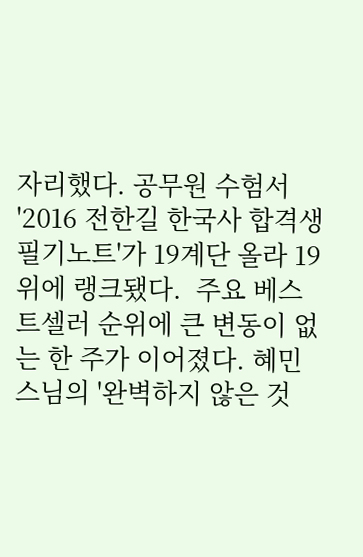자리했다. 공무원 수험서 '2016 전한길 한국사 합격생 필기노트'가 19계단 올라 19위에 랭크됐다.  주요 베스트셀러 순위에 큰 변동이 없는 한 주가 이어졌다. 혜민 스님의 '완벽하지 않은 것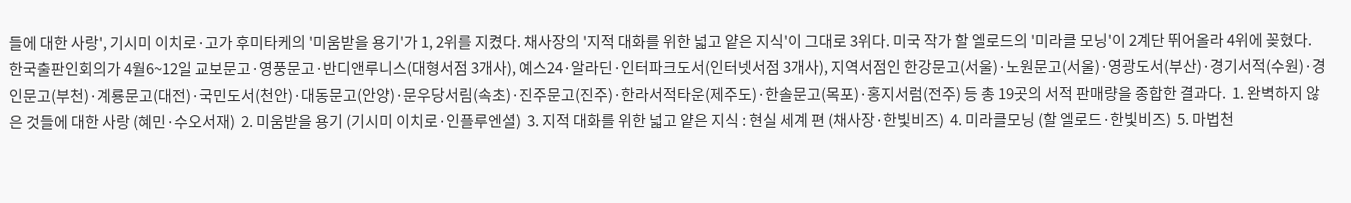들에 대한 사랑', 기시미 이치로·고가 후미타케의 '미움받을 용기'가 1, 2위를 지켰다. 채사장의 '지적 대화를 위한 넓고 얕은 지식'이 그대로 3위다. 미국 작가 할 엘로드의 '미라클 모닝'이 2계단 뛰어올라 4위에 꽂혔다.  한국출판인회의가 4월6~12일 교보문고·영풍문고·반디앤루니스(대형서점 3개사), 예스24·알라딘·인터파크도서(인터넷서점 3개사), 지역서점인 한강문고(서울)·노원문고(서울)·영광도서(부산)·경기서적(수원)·경인문고(부천)·계룡문고(대전)·국민도서(천안)·대동문고(안양)·문우당서림(속초)·진주문고(진주)·한라서적타운(제주도)·한솔문고(목포)·홍지서럼(전주) 등 총 19곳의 서적 판매량을 종합한 결과다.  1. 완벽하지 않은 것들에 대한 사랑 (혜민·수오서재)  2. 미움받을 용기 (기시미 이치로·인플루엔셜)  3. 지적 대화를 위한 넓고 얕은 지식 : 현실 세계 편 (채사장·한빛비즈)  4. 미라클모닝 (할 엘로드·한빛비즈)  5. 마법천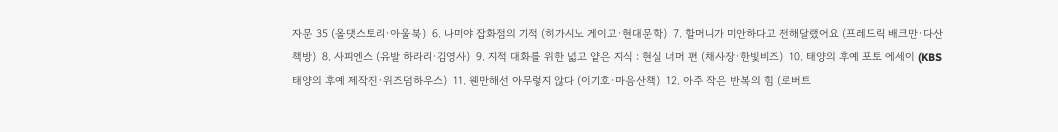자문 35 (올댓스토리·아울북)  6. 나미야 잡화점의 기적 (히가시노 게이고·현대문학)  7. 할머니가 미안하다고 전해달랬어요 (프레드릭 배크만·다산책방)  8. 사피엔스 (유발 하라리·김영사)  9. 지적 대화를 위한 넓고 얕은 지식 : 현실 너머 편 (채사장·한빛비즈)  10. 태양의 후예 포토 에세이 (KBS 태양의 후예 제작진·위즈덤하우스)  11. 웬만해선 아무렇지 않다 (이기호·마음산책)  12. 아주 작은 반복의 힘 (로버트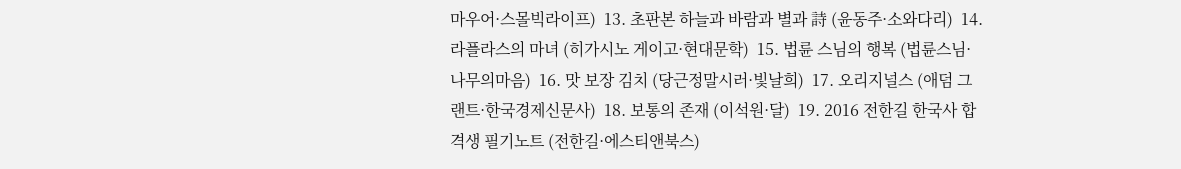마우어·스몰빅라이프)  13. 초판본 하늘과 바람과 별과 詩 (윤동주·소와다리)  14. 라플라스의 마녀 (히가시노 게이고·현대문학)  15. 법륜 스님의 행복 (법륜스님·나무의마음)  16. 맛 보장 김치 (당근정말시러·빛날희)  17. 오리지널스 (애덤 그랜트·한국경제신문사)  18. 보통의 존재 (이석원·달)  19. 2016 전한길 한국사 합격생 필기노트 (전한길·에스티앤북스)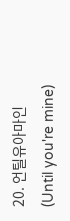20. 언틸유아마인(Until you're mine)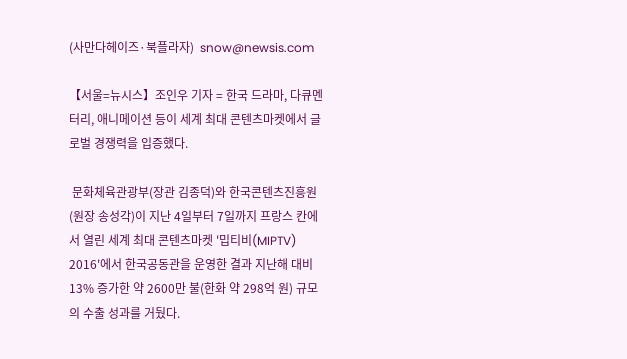(사만다헤이즈·북플라자)  snow@newsis.com

【서울=뉴시스】조인우 기자 = 한국 드라마, 다큐멘터리, 애니메이션 등이 세계 최대 콘텐츠마켓에서 글로벌 경쟁력을 입증했다.

 문화체육관광부(장관 김종덕)와 한국콘텐츠진흥원(원장 송성각)이 지난 4일부터 7일까지 프랑스 칸에서 열린 세계 최대 콘텐츠마켓 '밉티비(MIPTV) 2016'에서 한국공동관을 운영한 결과 지난해 대비 13% 증가한 약 2600만 불(한화 약 298억 원) 규모의 수출 성과를 거뒀다.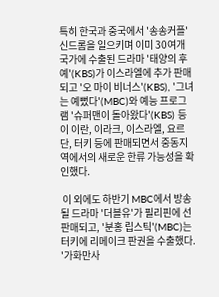특히 한국과 중국에서 '송송커플' 신드롬을 일으키며 이미 30여개 국가에 수출된 드라마 '태양의 후예'(KBS)가 이스라엘에 추가 판매 되고 '오 마이 비너스'(KBS), '그녀는 예뻤다'(MBC)와 예능 프로그램 '슈퍼맨이 돌아왔다'(KBS) 등이 이란, 이라크, 이스라엘, 요르단, 터키 등에 판매되면서 중동지역에서의 새로운 한류 가능성을 확인했다.

 이 외에도 하반기 MBC에서 방송될 드라마 '더블유'가 필리핀에 선 판매되고, '분홍 립스틱'(MBC)는 터키에 리메이크 판권을 수출했다. '가화만사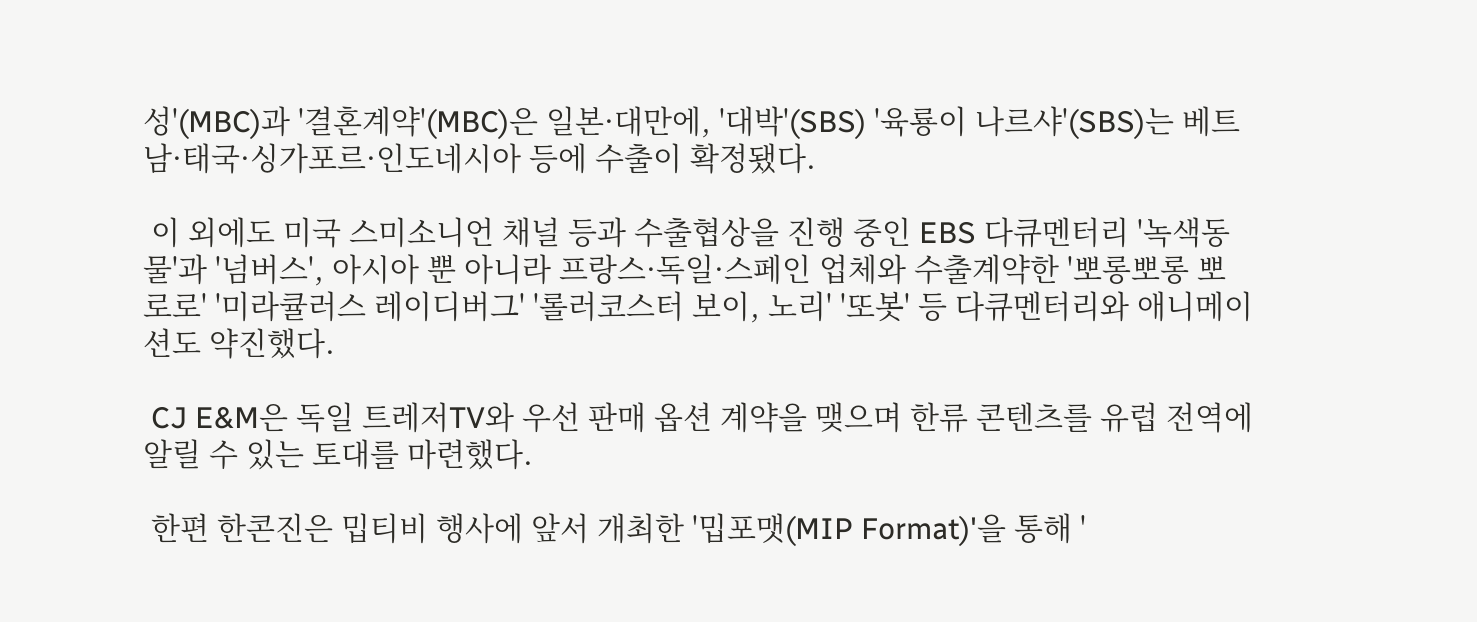성'(MBC)과 '결혼계약'(MBC)은 일본·대만에, '대박'(SBS) '육룡이 나르샤'(SBS)는 베트남·태국·싱가포르·인도네시아 등에 수출이 확정됐다.

 이 외에도 미국 스미소니언 채널 등과 수출협상을 진행 중인 EBS 다큐멘터리 '녹색동물'과 '넘버스', 아시아 뿐 아니라 프랑스·독일·스페인 업체와 수출계약한 '뽀롱뽀롱 뽀로로' '미라큘러스 레이디버그' '롤러코스터 보이, 노리' '또봇' 등 다큐멘터리와 애니메이션도 약진했다.

 CJ E&M은 독일 트레저TV와 우선 판매 옵션 계약을 맺으며 한류 콘텐츠를 유럽 전역에 알릴 수 있는 토대를 마련했다.

 한편 한콘진은 밉티비 행사에 앞서 개최한 '밉포맷(MIP Format)'을 통해 '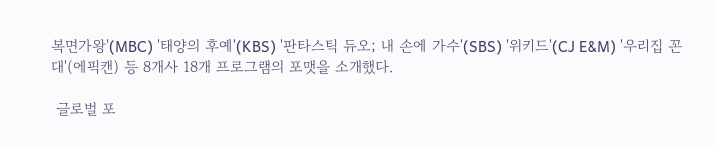복면가왕'(MBC) '태양의 후예'(KBS) '판타스틱 듀오; 내 손에 가수'(SBS) '위키드'(CJ E&M) '우리집 꼰대'(에픽캔) 등 8개사 18개 프로그램의 포맷을 소개했다.

 글로벌 포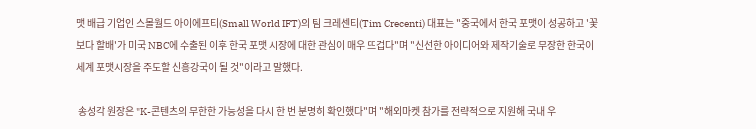맷 배급 기업인 스몰월드 아이에프티(Small World IFT)의 팀 크레센티(Tim Crecenti) 대표는 "중국에서 한국 포맷이 성공하고 '꽃보다 할배'가 미국 NBC에 수출된 이후 한국 포맷 시장에 대한 관심이 매우 뜨겁다"며 "신선한 아이디어와 제작기술로 무장한 한국이 세계 포맷시장을 주도할 신흥강국이 될 것"이라고 말했다.

 송성각 원장은 "K-콘텐츠의 무한한 가능성을 다시 한 번 분명히 확인했다"며 "해외마켓 참가를 전략적으로 지원해 국내 우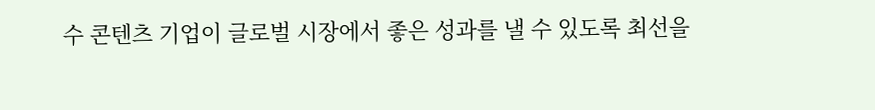수 콘텐츠 기업이 글로벌 시장에서 좋은 성과를 낼 수 있도록 최선을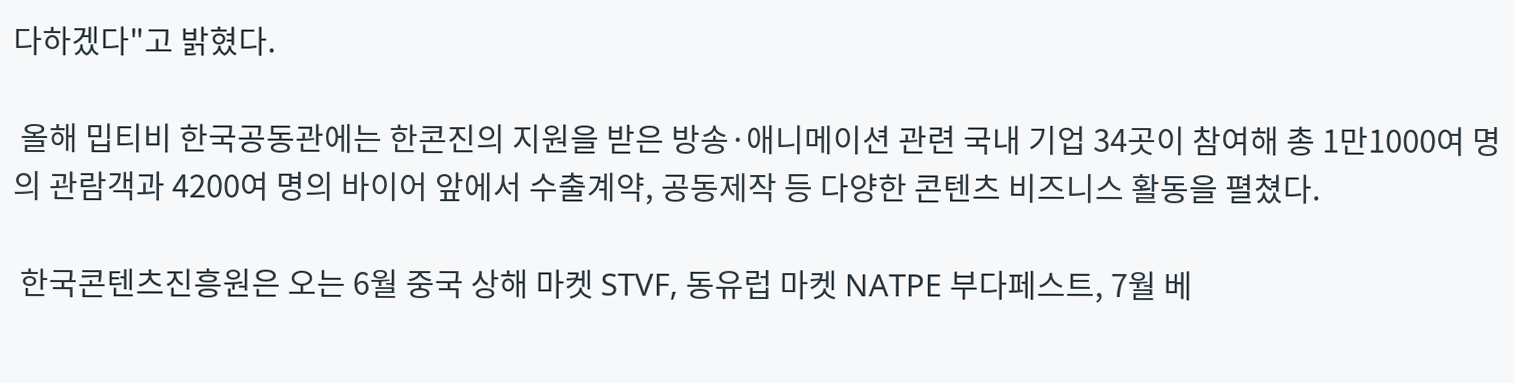다하겠다"고 밝혔다.

 올해 밉티비 한국공동관에는 한콘진의 지원을 받은 방송·애니메이션 관련 국내 기업 34곳이 참여해 총 1만1000여 명의 관람객과 4200여 명의 바이어 앞에서 수출계약, 공동제작 등 다양한 콘텐츠 비즈니스 활동을 펼쳤다.

 한국콘텐츠진흥원은 오는 6월 중국 상해 마켓 STVF, 동유럽 마켓 NATPE 부다페스트, 7월 베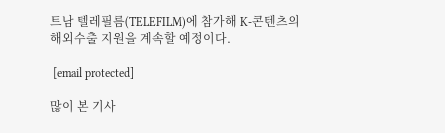트남 텔레필름(TELEFILM)에 참가해 K-콘텐츠의 해외수출 지원을 계속할 예정이다.

 [email protected]

많이 본 기사